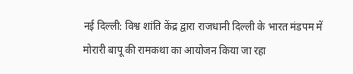नई दिल्ली: विश्व शांति केंद्र द्वारा राजधानी दिल्ली के भारत मंडपम में मोरारी बापू की रामकथा का आयोजन किया जा रहा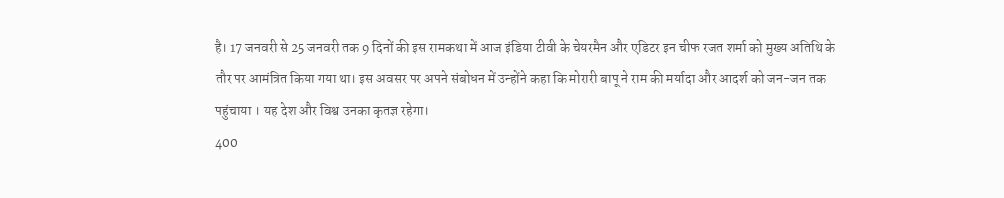है। 17 जनवरी से 25 जनवरी तक 9 दिनों की इस रामकथा में आज इंडिया टीवी के चेयरमैन और एडिटर इन चीफ रजत शर्मा को मुख्य अतिथि के तौर पर आमंत्रित किया गया था। इस अवसर पर अपने संबोधन में उन्होंने कहा कि मोरारी बापू ने राम की मर्यादा और आदर्श को जन-जन तक पहुंचाया । यह देश और विश्व उनका कृतज्ञ रहेगा।
400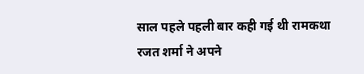साल पहले पहली बार कही गई थी रामकथा
रजत शर्मा ने अपने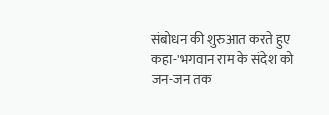संबोधन की शुरुआत करते हुए कहा-'भगवान राम के संदेश को जन-जन तक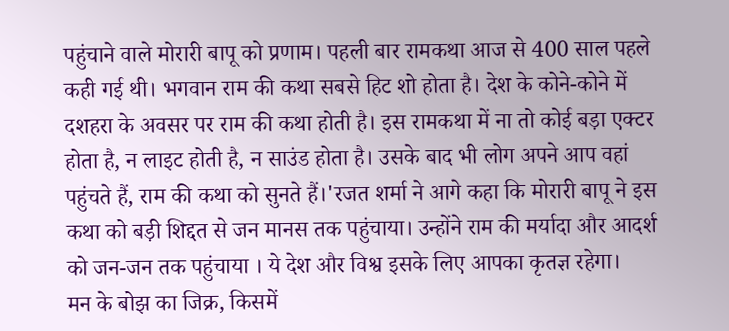पहुंचाने वाले मोरारी बापू को प्रणाम। पहली बार रामकथा आज से 400 साल पहले कही गई थी। भगवान राम की कथा सबसे हिट शो होता है। देश के कोने-कोने में दशहरा के अवसर पर राम की कथा होती है। इस रामकथा में ना तो कोई बड़ा एक्टर होता है, न लाइट होती है, न साउंड होता है। उसके बाद भी लोग अपने आप वहां पहुंचते हैं, राम की कथा को सुनते हैं।'रजत शर्मा ने आगे कहा कि मोरारी बापू ने इस कथा को बड़ी शिद्दत से जन मानस तक पहुंचाया। उन्होंने राम की मर्यादा और आदर्श को जन-जन तक पहुंचाया । ये देश और विश्व इसके लिए आपका कृतज्ञ रहेगा।
मन के बोझ का जिक्र, किसमें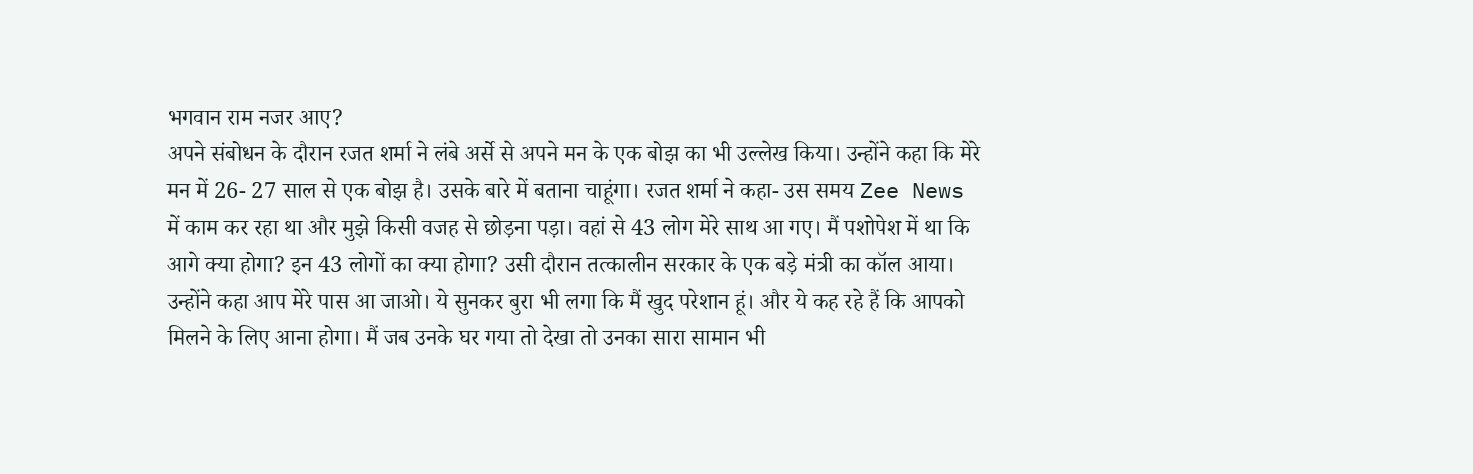भगवान राम नजर आए?
अपने संबोधन के दौरान रजत शर्मा ने लंबे अर्से से अपने मन के एक बोझ का भी उल्लेख किया। उन्होंने कहा कि मेरे मन में 26- 27 साल से एक बोझ है। उसके बारे में बताना चाहूंगा। रजत शर्मा ने कहा- उस समय Zee News में काम कर रहा था और मुझे किसी वजह से छोड़ना पड़ा। वहां से 43 लोग मेरे साथ आ गए। मैं पशोपेश में था कि आगे क्या होगा? इन 43 लोगों का क्या होगा? उसी दौरान तत्कालीन सरकार के एक बड़े मंत्री का कॉल आया। उन्होंने कहा आप मेरे पास आ जाओ। ये सुनकर बुरा भी लगा कि मैं खुद परेशान हूं। और ये कह रहे हैं कि आपको मिलने के लिए आना होगा। मैं जब उनके घर गया तो देखा तो उनका सारा सामान भी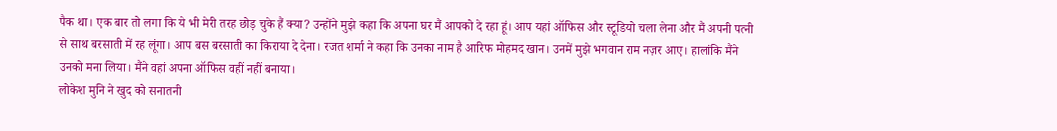पैक था। एक बार तो लगा कि ये भी मेरी तरह छोड़ चुके हैं क्या? उन्होंने मुझे कहा कि अपना घर मैं आपको दे रहा हूं। आप यहां ऑफिस और स्टूडियो चला लेना और मैं अपनी पत्नी से साथ बरसाती में रह लूंगा। आप बस बरसाती का किराया दे देना। रजत शर्मा ने कहा कि उनका नाम है आरिफ मोहमद खान। उनमें मुझे भगवान राम नज़र आए। हालांकि मैंने उनको मना लिया। मैंने वहां अपना ऑफिस वहीं नहीं बनाया।
लोकेश मुनि ने खुद को सनातनी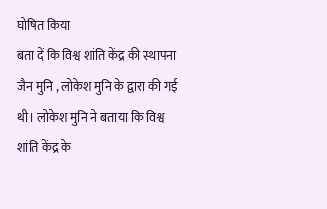घोषित किया
बता दें कि विश्व शांति केंद्र की स्थापना जैन मुनि , लोकेश मुनि के द्वारा की गई थी। लोकेश मुनि ने बताया कि विश्व शांति केंद्र के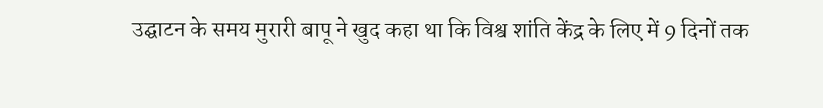उद्घाटन के समय मुरारी बापू ने खुद कहा था कि विश्व शांति केंद्र के लिए में 9 दिनों तक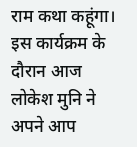राम कथा कहूंगा। इस कार्यक्रम के दौरान आज लोकेश मुनि ने अपने आप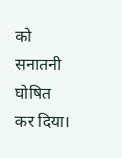को सनातनी घोषित कर दिया।